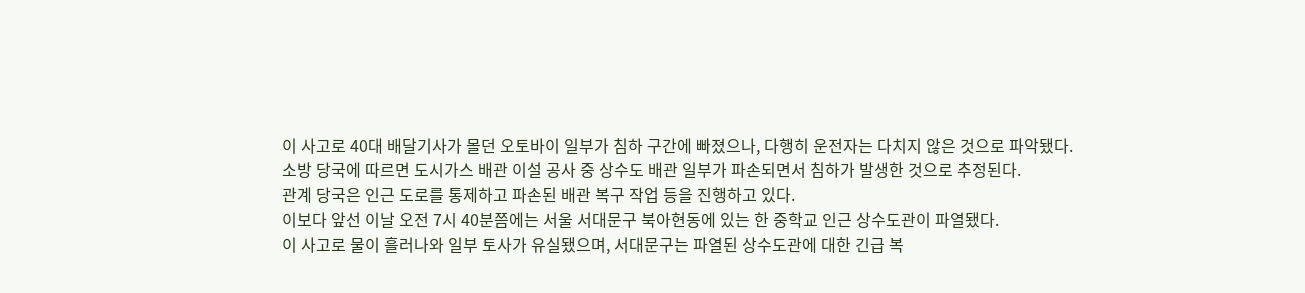이 사고로 40대 배달기사가 몰던 오토바이 일부가 침하 구간에 빠졌으나, 다행히 운전자는 다치지 않은 것으로 파악됐다.
소방 당국에 따르면 도시가스 배관 이설 공사 중 상수도 배관 일부가 파손되면서 침하가 발생한 것으로 추정된다.
관계 당국은 인근 도로를 통제하고 파손된 배관 복구 작업 등을 진행하고 있다.
이보다 앞선 이날 오전 7시 40분쯤에는 서울 서대문구 북아현동에 있는 한 중학교 인근 상수도관이 파열됐다.
이 사고로 물이 흘러나와 일부 토사가 유실됐으며, 서대문구는 파열된 상수도관에 대한 긴급 복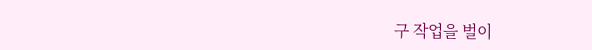구 작업을 벌이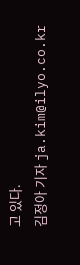고 있다.
김정아 기자 ja.kim@ilyo.co.kr